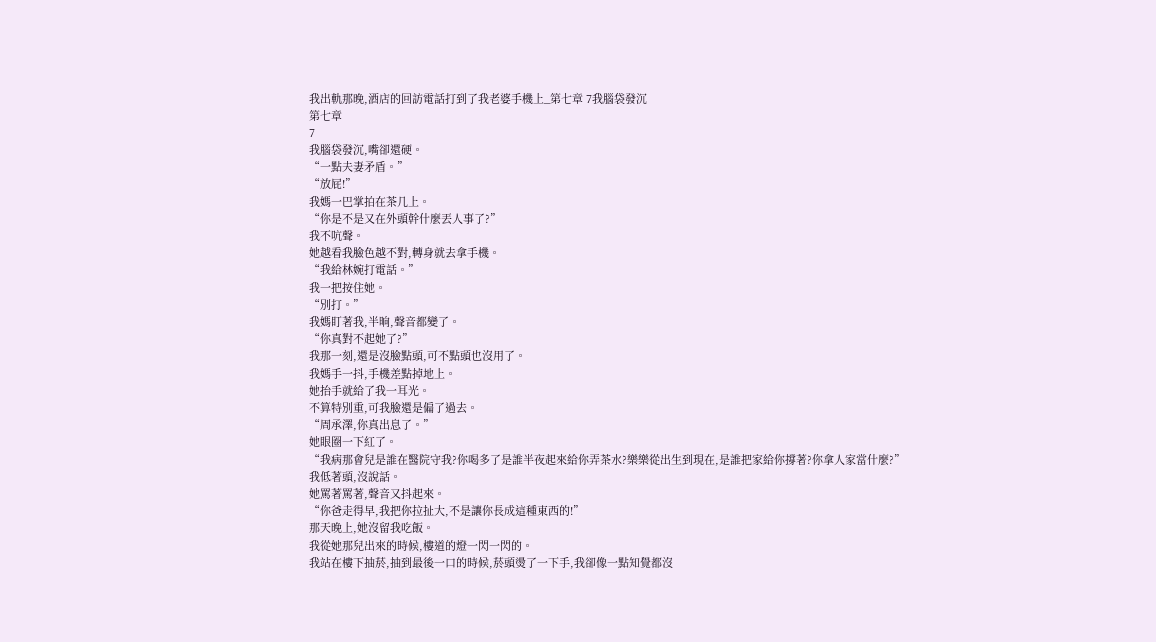我出軌那晚,酒店的回訪電話打到了我老婆手機上_第七章 7我腦袋發沉
第七章
7
我腦袋發沉,嘴卻還硬。
“一點夫妻矛盾。”
“放屁!”
我媽一巴掌拍在茶几上。
“你是不是又在外頭幹什麼丟人事了?”
我不吭聲。
她越看我臉色越不對,轉身就去拿手機。
“我給林婉打電話。”
我一把按住她。
“別打。”
我媽盯著我,半晌,聲音都變了。
“你真對不起她了?”
我那一刻,還是沒臉點頭,可不點頭也沒用了。
我媽手一抖,手機差點掉地上。
她抬手就給了我一耳光。
不算特別重,可我臉還是偏了過去。
“周承澤,你真出息了。”
她眼圈一下紅了。
“我病那會兒是誰在醫院守我?你喝多了是誰半夜起來給你弄茶水?樂樂從出生到現在,是誰把家給你撐著?你拿人家當什麼?”
我低著頭,沒說話。
她罵著罵著,聲音又抖起來。
“你爸走得早,我把你拉扯大,不是讓你長成這種東西的!”
那天晚上,她沒留我吃飯。
我從她那兒出來的時候,樓道的燈一閃一閃的。
我站在樓下抽菸,抽到最後一口的時候,菸頭燙了一下手,我卻像一點知覺都沒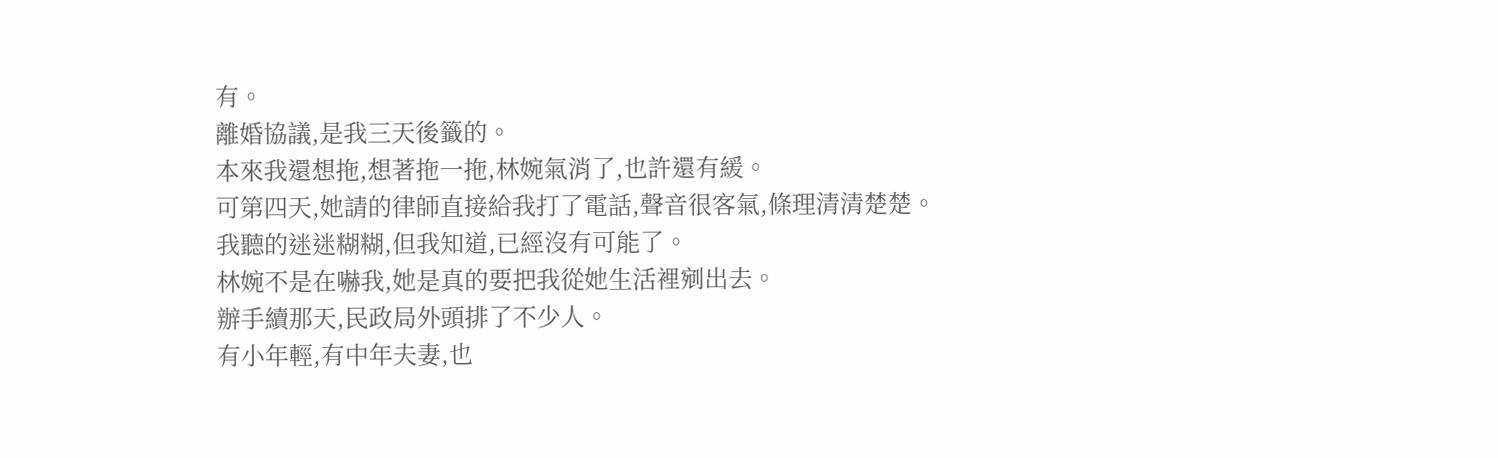有。
離婚協議,是我三天後籤的。
本來我還想拖,想著拖一拖,林婉氣消了,也許還有緩。
可第四天,她請的律師直接給我打了電話,聲音很客氣,條理清清楚楚。
我聽的迷迷糊糊,但我知道,已經沒有可能了。
林婉不是在嚇我,她是真的要把我從她生活裡剜出去。
辦手續那天,民政局外頭排了不少人。
有小年輕,有中年夫妻,也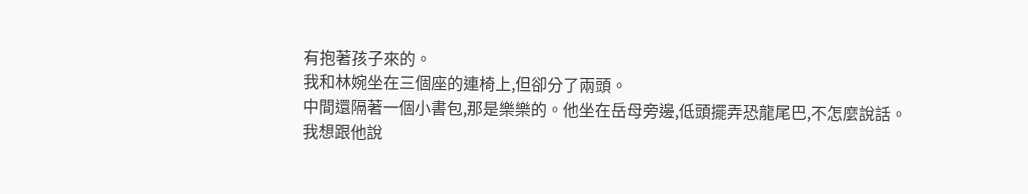有抱著孩子來的。
我和林婉坐在三個座的連椅上,但卻分了兩頭。
中間還隔著一個小書包,那是樂樂的。他坐在岳母旁邊,低頭擺弄恐龍尾巴,不怎麼說話。
我想跟他說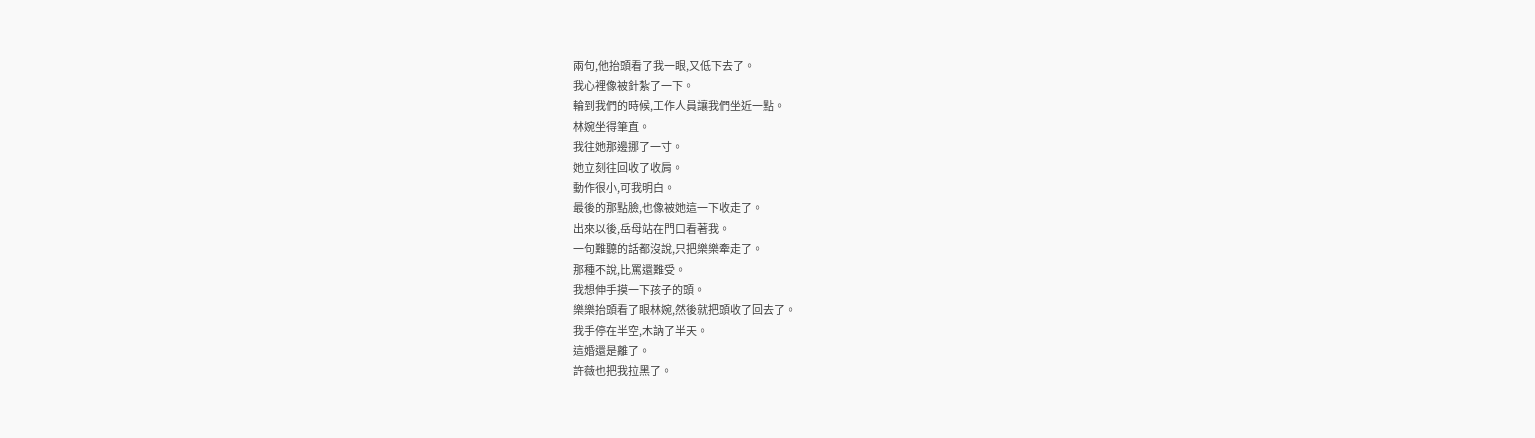兩句,他抬頭看了我一眼,又低下去了。
我心裡像被針紮了一下。
輪到我們的時候,工作人員讓我們坐近一點。
林婉坐得筆直。
我往她那邊挪了一寸。
她立刻往回收了收肩。
動作很小,可我明白。
最後的那點臉,也像被她這一下收走了。
出來以後,岳母站在門口看著我。
一句難聽的話都沒說,只把樂樂牽走了。
那種不說,比罵還難受。
我想伸手摸一下孩子的頭。
樂樂抬頭看了眼林婉,然後就把頭收了回去了。
我手停在半空,木訥了半天。
這婚還是離了。
許薇也把我拉黑了。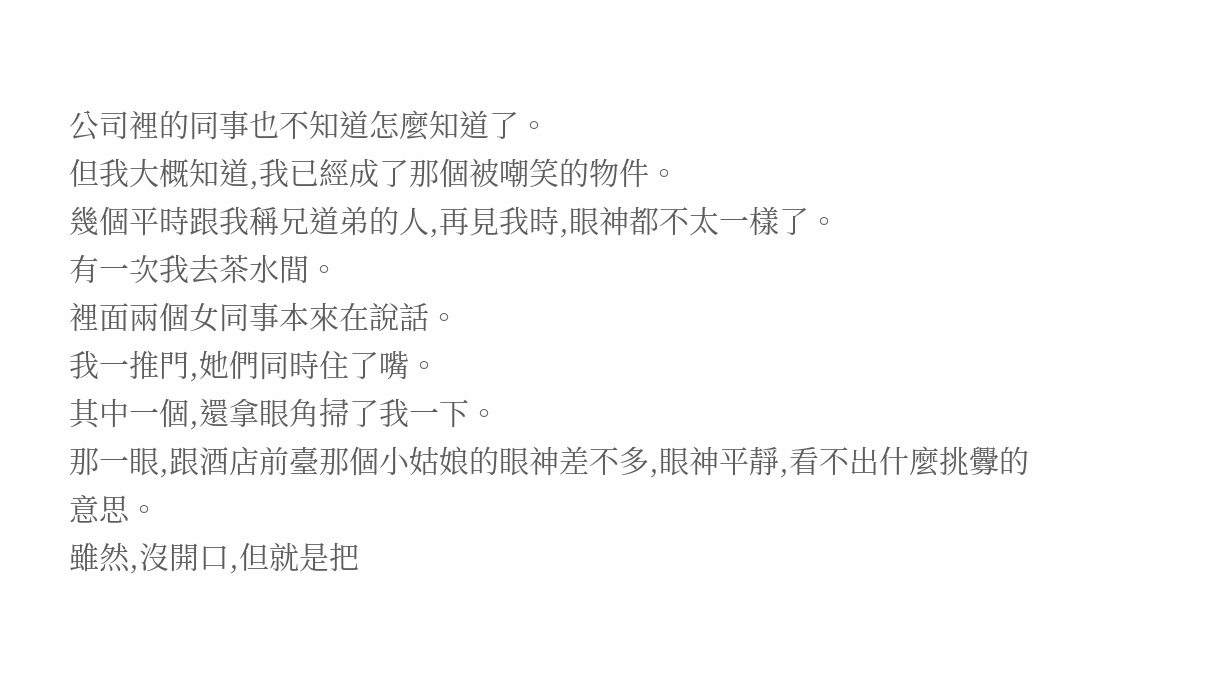公司裡的同事也不知道怎麼知道了。
但我大概知道,我已經成了那個被嘲笑的物件。
幾個平時跟我稱兄道弟的人,再見我時,眼神都不太一樣了。
有一次我去茶水間。
裡面兩個女同事本來在說話。
我一推門,她們同時住了嘴。
其中一個,還拿眼角掃了我一下。
那一眼,跟酒店前臺那個小姑娘的眼神差不多,眼神平靜,看不出什麼挑釁的意思。
雖然,沒開口,但就是把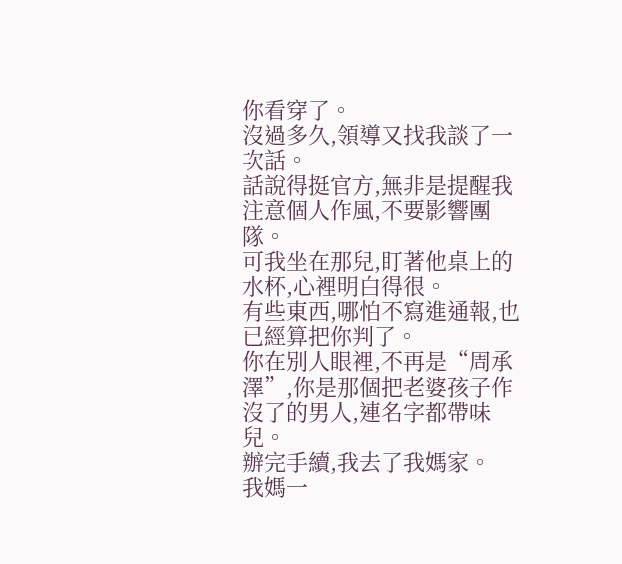你看穿了。
沒過多久,領導又找我談了一次話。
話說得挺官方,無非是提醒我注意個人作風,不要影響團隊。
可我坐在那兒,盯著他桌上的水杯,心裡明白得很。
有些東西,哪怕不寫進通報,也已經算把你判了。
你在別人眼裡,不再是“周承澤”,你是那個把老婆孩子作沒了的男人,連名字都帶味兒。
辦完手續,我去了我媽家。
我媽一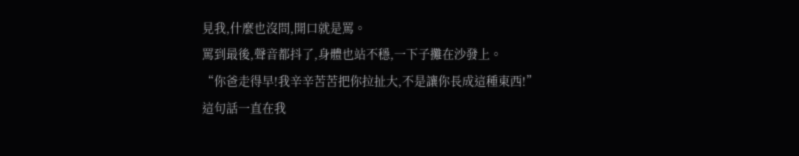見我,什麼也沒問,開口就是罵。
罵到最後,聲音都抖了,身體也站不穩,一下子攤在沙發上。
“你爸走得早!我辛辛苦苦把你拉扯大,不是讓你長成這種東西!”
這句話一直在我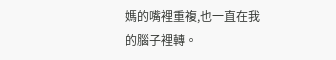媽的嘴裡重複,也一直在我的腦子裡轉。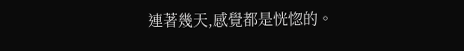連著幾天,感覺都是恍惚的。